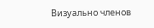Визуально членов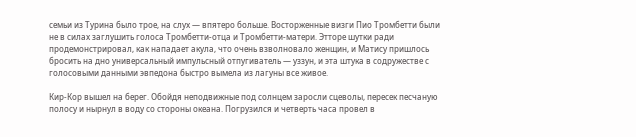семьи из Турина было трое, на слух — впятеро больше. Восторженные визги Пио Тромбетти были не в силах заглушить голоса Тромбетти-отца и Тромбетти-матери. Этторе шутки ради продемонстрировал, как нападает акула, что очень взволновало женщин, и Матису пришлось бросить на дно универсальный импульсный отпугиватель — уззун, и эта штука в содружестве с голосовыми данными эвпедона быстро вымела из лагуны все живое.

Кир-Кор вышел на берег. Обойдя неподвижные под солнцем заросли сцеволы, пересек песчаную полосу и нырнул в воду со стороны океана. Погрузился и четверть часа провел в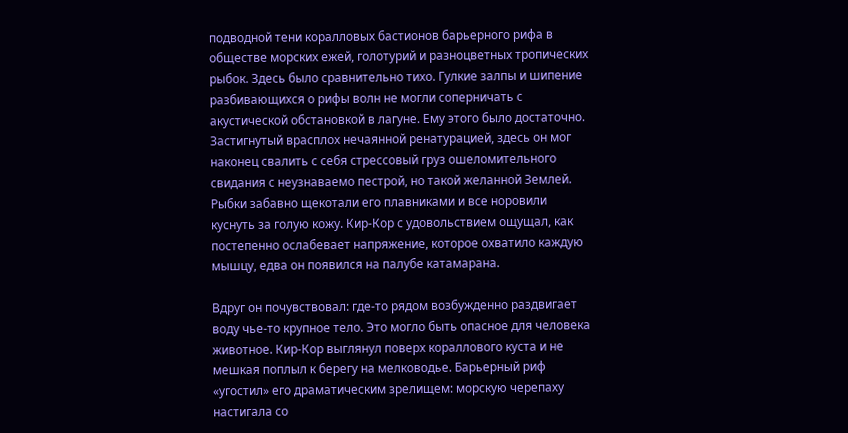подводной тени коралловых бастионов барьерного рифа в обществе морских ежей, голотурий и разноцветных тропических рыбок. Здесь было сравнительно тихо. Гулкие залпы и шипение разбивающихся о рифы волн не могли соперничать с акустической обстановкой в лагуне. Ему этого было достаточно. Застигнутый врасплох нечаянной ренатурацией, здесь он мог наконец свалить с себя стрессовый груз ошеломительного свидания с неузнаваемо пестрой, но такой желанной Землей. Рыбки забавно щекотали его плавниками и все норовили куснуть за голую кожу. Кир-Кор с удовольствием ощущал, как постепенно ослабевает напряжение, которое охватило каждую мышцу, едва он появился на палубе катамарана.

Вдруг он почувствовал: где-то рядом возбужденно раздвигает воду чье-то крупное тело. Это могло быть опасное для человека животное. Кир-Кор выглянул поверх кораллового куста и не мешкая поплыл к берегу на мелководье. Барьерный риф «угостил» его драматическим зрелищем: морскую черепаху настигала со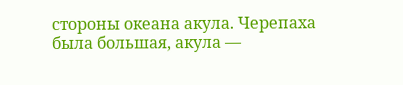стороны океана акула. Черепаха была большая, акула —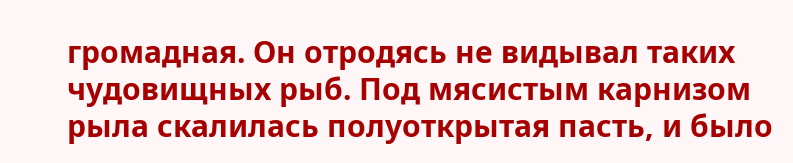громадная. Он отродясь не видывал таких чудовищных рыб. Под мясистым карнизом рыла скалилась полуоткрытая пасть, и было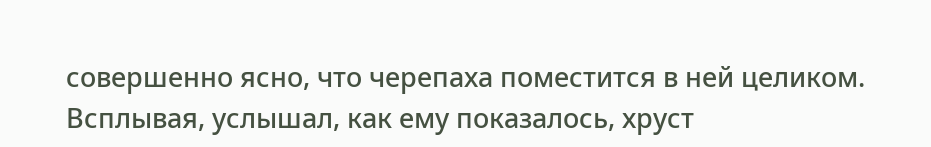совершенно ясно, что черепаха поместится в ней целиком. Всплывая, услышал, как ему показалось, хруст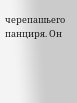черепашьего панциря. Он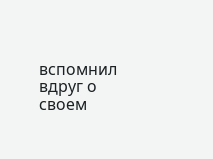вспомнил вдруг о своем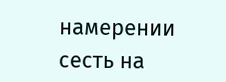намерении сесть на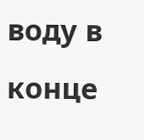воду в конце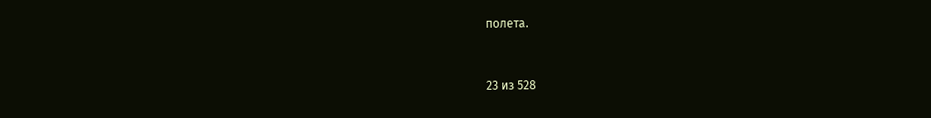полета.



23 из 528